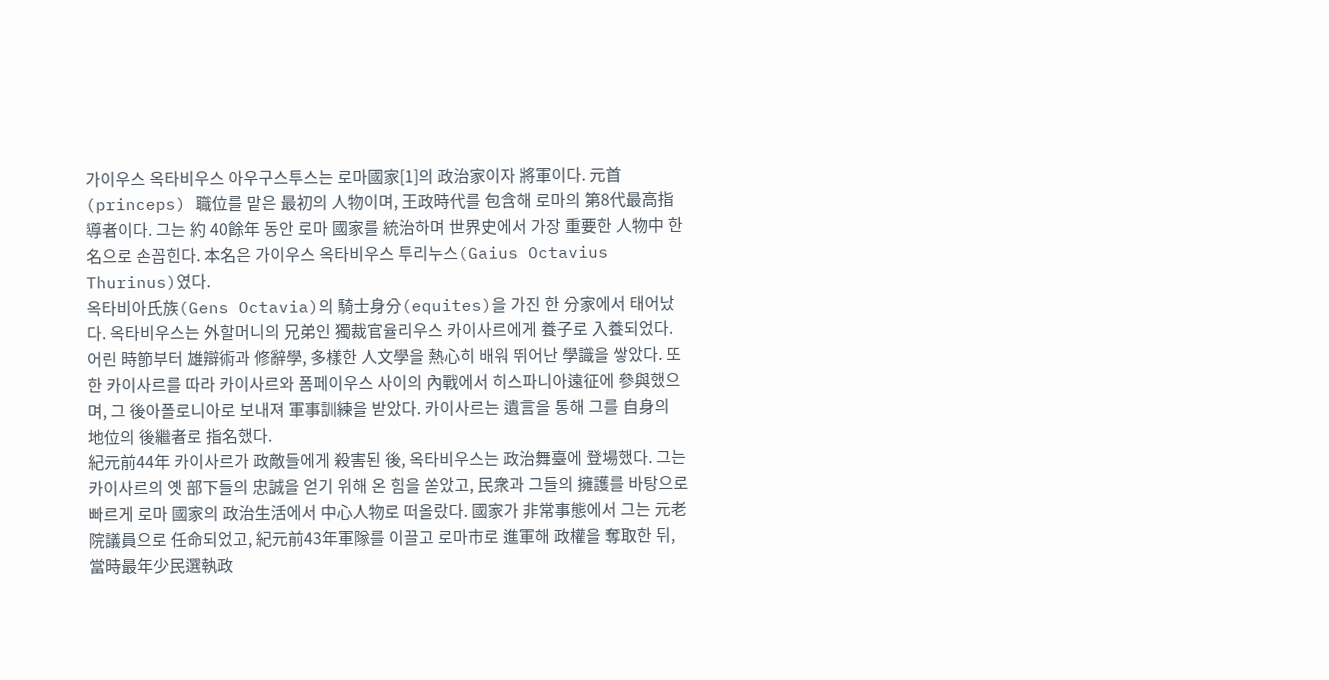가이우스 옥타비우스 아우구스투스는 로마國家[1]의 政治家이자 將軍이다. 元首(princeps) 職位를 맡은 最初의 人物이며, 王政時代를 包含해 로마의 第8代最高指導者이다. 그는 約 40餘年 동안 로마 國家를 統治하며 世界史에서 가장 重要한 人物中 한 名으로 손꼽힌다. 本名은 가이우스 옥타비우스 투리누스(Gaius Octavius Thurinus)였다.
옥타비아氏族(Gens Octavia)의 騎士身分(equites)을 가진 한 分家에서 태어났다. 옥타비우스는 外할머니의 兄弟인 獨裁官율리우스 카이사르에게 養子로 入養되었다. 어린 時節부터 雄辯術과 修辭學, 多樣한 人文學을 熱心히 배워 뛰어난 學識을 쌓았다. 또한 카이사르를 따라 카이사르와 폼페이우스 사이의 內戰에서 히스파니아遠征에 參與했으며, 그 後아폴로니아로 보내져 軍事訓練을 받았다. 카이사르는 遺言을 통해 그를 自身의 地位의 後繼者로 指名했다.
紀元前44年 카이사르가 政敵들에게 殺害된 後, 옥타비우스는 政治舞臺에 登場했다. 그는 카이사르의 옛 部下들의 忠誠을 얻기 위해 온 힘을 쏟았고, 民衆과 그들의 擁護를 바탕으로 빠르게 로마 國家의 政治生活에서 中心人物로 떠올랐다. 國家가 非常事態에서 그는 元老院議員으로 任命되었고, 紀元前43年軍隊를 이끌고 로마市로 進軍해 政權을 奪取한 뒤, 當時最年少民選執政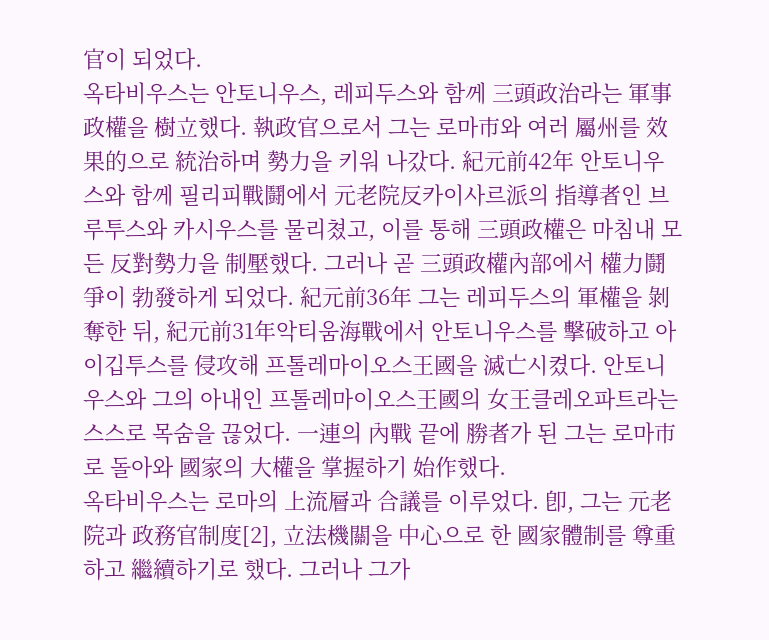官이 되었다.
옥타비우스는 안토니우스, 레피두스와 함께 三頭政治라는 軍事政權을 樹立했다. 執政官으로서 그는 로마市와 여러 屬州를 效果的으로 統治하며 勢力을 키워 나갔다. 紀元前42年 안토니우스와 함께 필리피戰鬪에서 元老院反카이사르派의 指導者인 브루투스와 카시우스를 물리쳤고, 이를 통해 三頭政權은 마침내 모든 反對勢力을 制壓했다. 그러나 곧 三頭政權內部에서 權力鬪爭이 勃發하게 되었다. 紀元前36年 그는 레피두스의 軍權을 剝奪한 뒤, 紀元前31年악티움海戰에서 안토니우스를 擊破하고 아이깁투스를 侵攻해 프톨레마이오스王國을 滅亡시켰다. 안토니우스와 그의 아내인 프톨레마이오스王國의 女王클레오파트라는 스스로 목숨을 끊었다. 一連의 內戰 끝에 勝者가 된 그는 로마市로 돌아와 國家의 大權을 掌握하기 始作했다.
옥타비우스는 로마의 上流層과 合議를 이루었다. 卽, 그는 元老院과 政務官制度[2], 立法機關을 中心으로 한 國家體制를 尊重하고 繼續하기로 했다. 그러나 그가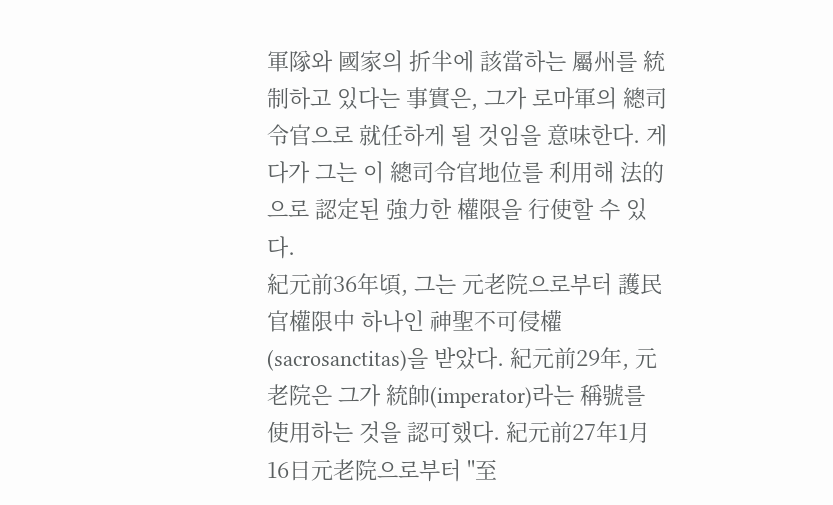軍隊와 國家의 折半에 該當하는 屬州를 統制하고 있다는 事實은, 그가 로마軍의 總司令官으로 就任하게 될 것임을 意味한다. 게다가 그는 이 總司令官地位를 利用해 法的으로 認定된 強力한 權限을 行使할 수 있다.
紀元前36年頃, 그는 元老院으로부터 護民官權限中 하나인 神聖不可侵權(sacrosanctitas)을 받았다. 紀元前29年, 元老院은 그가 統帥(imperator)라는 稱號를 使用하는 것을 認可했다. 紀元前27年1月16日元老院으로부터 "至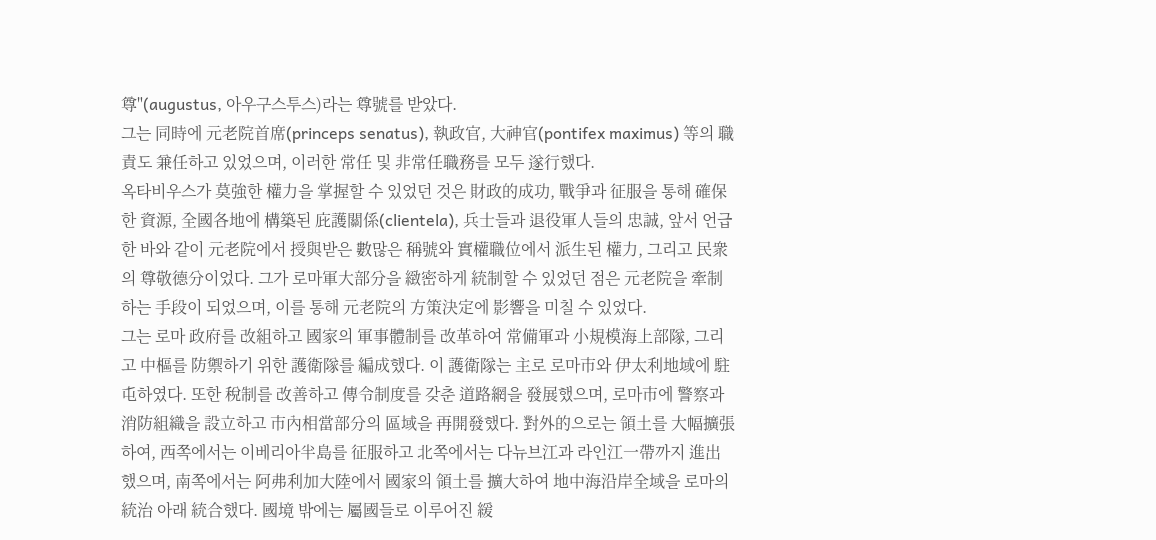尊"(augustus, 아우구스투스)라는 尊號를 받았다.
그는 同時에 元老院首席(princeps senatus), 執政官, 大神官(pontifex maximus) 等의 職責도 兼任하고 있었으며, 이러한 常任 및 非常任職務를 모두 遂行했다.
옥타비우스가 莫強한 權力을 掌握할 수 있었던 것은 財政的成功, 戰爭과 征服을 통해 確保한 資源, 全國各地에 構築된 庇護關係(clientela), 兵士들과 退役軍人들의 忠誠, 앞서 언급한 바와 같이 元老院에서 授與받은 數많은 稱號와 實權職位에서 派生된 權力, 그리고 民衆의 尊敬德分이었다. 그가 로마軍大部分을 緻密하게 統制할 수 있었던 점은 元老院을 牽制하는 手段이 되었으며, 이를 통해 元老院의 方策決定에 影響을 미칠 수 있었다.
그는 로마 政府를 改組하고 國家의 軍事體制를 改革하여 常備軍과 小規模海上部隊, 그리고 中樞를 防禦하기 위한 護衛隊를 編成했다. 이 護衛隊는 主로 로마市와 伊太利地域에 駐屯하였다. 또한 稅制를 改善하고 傳令制度를 갖춘 道路網을 發展했으며, 로마市에 警察과 消防組織을 設立하고 市內相當部分의 區域을 再開發했다. 對外的으로는 領土를 大幅擴張하여, 西쪽에서는 이베리아半島를 征服하고 北쪽에서는 다뉴브江과 라인江一帶까지 進出했으며, 南쪽에서는 阿弗利加大陸에서 國家의 領土를 擴大하여 地中海沿岸全域을 로마의 統治 아래 統合했다. 國境 밖에는 屬國들로 이루어진 緩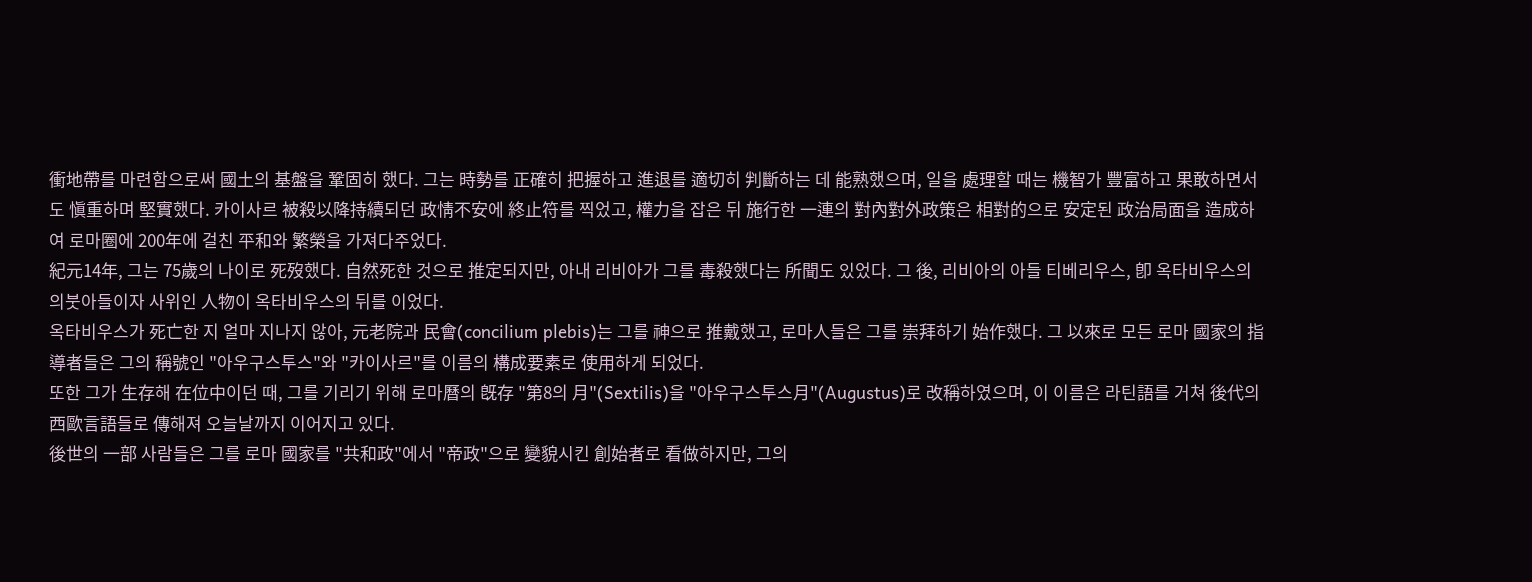衝地帶를 마련함으로써 國土의 基盤을 鞏固히 했다. 그는 時勢를 正確히 把握하고 進退를 適切히 判斷하는 데 能熟했으며, 일을 處理할 때는 機智가 豐富하고 果敢하면서도 愼重하며 堅實했다. 카이사르 被殺以降持續되던 政情不安에 終止符를 찍었고, 權力을 잡은 뒤 施行한 一連의 對內對外政策은 相對的으로 安定된 政治局面을 造成하여 로마圈에 200年에 걸친 平和와 繁榮을 가져다주었다.
紀元14年, 그는 75歲의 나이로 死歿했다. 自然死한 것으로 推定되지만, 아내 리비아가 그를 毒殺했다는 所聞도 있었다. 그 後, 리비아의 아들 티베리우스, 卽 옥타비우스의 의붓아들이자 사위인 人物이 옥타비우스의 뒤를 이었다.
옥타비우스가 死亡한 지 얼마 지나지 않아, 元老院과 民會(concilium plebis)는 그를 神으로 推戴했고, 로마人들은 그를 崇拜하기 始作했다. 그 以來로 모든 로마 國家의 指導者들은 그의 稱號인 "아우구스투스"와 "카이사르"를 이름의 構成要素로 使用하게 되었다.
또한 그가 生存해 在位中이던 때, 그를 기리기 위해 로마曆의 旣存 "第8의 月"(Sextilis)을 "아우구스투스月"(Augustus)로 改稱하였으며, 이 이름은 라틴語를 거쳐 後代의 西歐言語들로 傳해져 오늘날까지 이어지고 있다.
後世의 一部 사람들은 그를 로마 國家를 "共和政"에서 "帝政"으로 變貌시킨 創始者로 看做하지만, 그의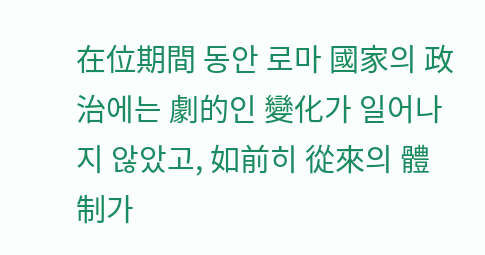在位期間 동안 로마 國家의 政治에는 劇的인 變化가 일어나지 않았고, 如前히 從來의 體制가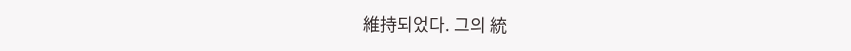維持되었다. 그의 統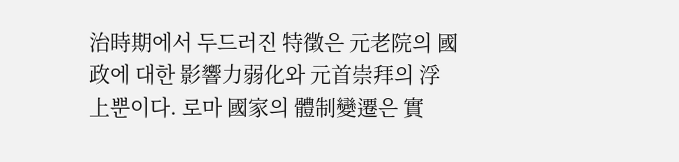治時期에서 두드러진 特徵은 元老院의 國政에 대한 影響力弱化와 元首崇拜의 浮上뿐이다. 로마 國家의 體制變遷은 實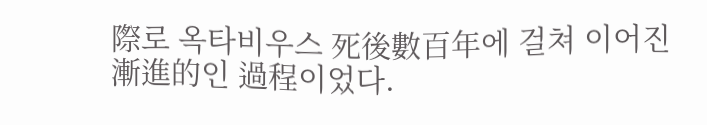際로 옥타비우스 死後數百年에 걸쳐 이어진 漸進的인 過程이었다.